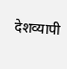देशव्यापी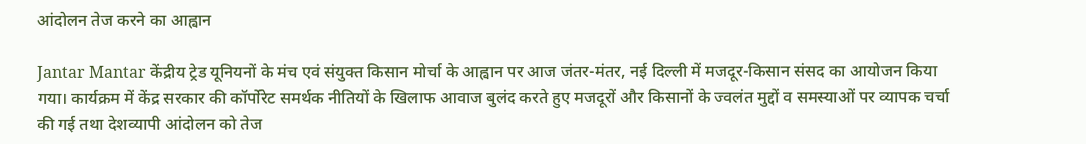आंदोलन तेज करने का आह्वान

Jantar Mantar केंद्रीय ट्रेड यूनियनों के मंच एवं संयुक्त किसान मोर्चा के आह्वान पर आज जंतर-मंतर, नई दिल्ली में मजदूर-किसान संसद का आयोजन किया गया। कार्यक्रम में केंद्र सरकार की कॉर्पोरेट समर्थक नीतियों के खिलाफ आवाज बुलंद करते हुए मजदूरों और किसानों के ज्वलंत मुद्दों व समस्याओं पर व्यापक चर्चा की गई तथा देशव्यापी आंदोलन को तेज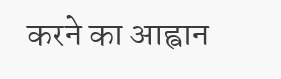करने का आह्वान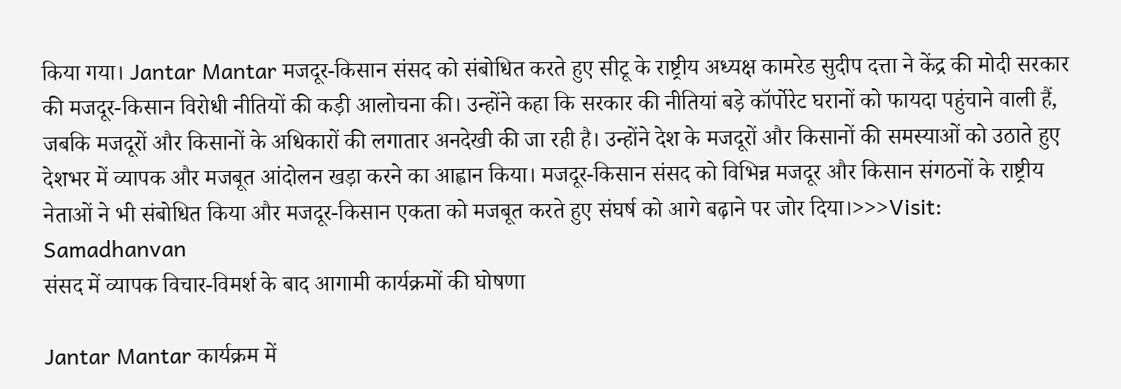किया गया। Jantar Mantar मजदूर-किसान संसद को संबोधित करते हुए सीटू के राष्ट्रीय अध्यक्ष कामरेड सुदीप दत्ता ने केंद्र की मोदी सरकार की मजदूर-किसान विरोधी नीतियों की कड़ी आलोचना की। उन्होंने कहा कि सरकार की नीतियां बड़े कॉर्पोरेट घरानों को फायदा पहुंचाने वाली हैं, जबकि मजदूरों और किसानों के अधिकारों की लगातार अनदेखी की जा रही है। उन्होंने देश के मजदूरों और किसानों की समस्याओं को उठाते हुए देशभर में व्यापक और मजबूत आंदोलन खड़ा करने का आह्वान किया। मजदूर-किसान संसद को विभिन्न मजदूर और किसान संगठनों के राष्ट्रीय नेताओं ने भी संबोधित किया और मजदूर-किसान एकता को मजबूत करते हुए संघर्ष को आगे बढ़ाने पर जोर दिया।>>>Visit: Samadhanvan
संसद में व्यापक विचार-विमर्श के बाद आगामी कार्यक्रमों की घोषणा

Jantar Mantar कार्यक्रम में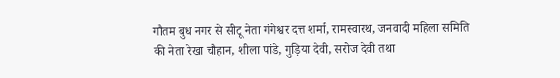गौतम बुध नगर से सीटू नेता गंगेश्वर दत्त शर्मा, रामस्वारथ, जनवादी महिला समिति की नेता रेखा चौहान, शीला पांडे, गुड़िया देवी, सरोज देवी तथा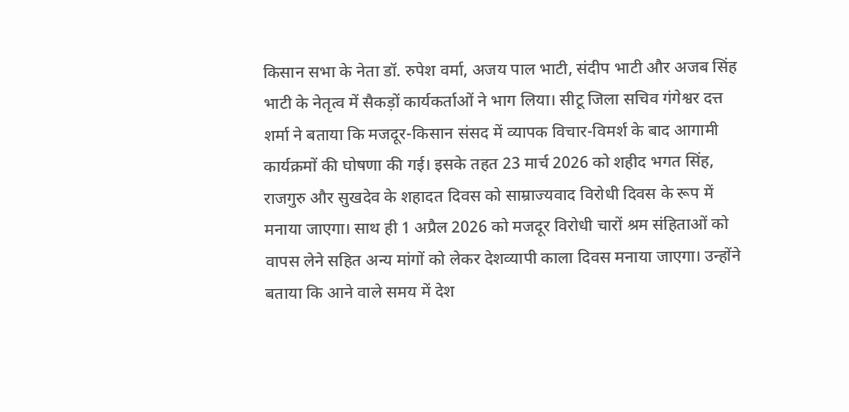किसान सभा के नेता डॉ. रुपेश वर्मा, अजय पाल भाटी, संदीप भाटी और अजब सिंह भाटी के नेतृत्व में सैकड़ों कार्यकर्ताओं ने भाग लिया। सीटू जिला सचिव गंगेश्वर दत्त शर्मा ने बताया कि मजदूर-किसान संसद में व्यापक विचार-विमर्श के बाद आगामी कार्यक्रमों की घोषणा की गई। इसके तहत 23 मार्च 2026 को शहीद भगत सिंह, राजगुरु और सुखदेव के शहादत दिवस को साम्राज्यवाद विरोधी दिवस के रूप में मनाया जाएगा। साथ ही 1 अप्रैल 2026 को मजदूर विरोधी चारों श्रम संहिताओं को वापस लेने सहित अन्य मांगों को लेकर देशव्यापी काला दिवस मनाया जाएगा। उन्होंने बताया कि आने वाले समय में देश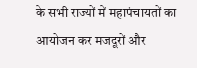के सभी राज्यों में महापंचायतों का आयोजन कर मजदूरों और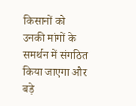किसानों को उनकी मांगों के समर्थन में संगठित किया जाएगा और बड़े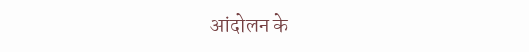आंदोलन के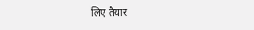लिए तैयार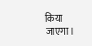किया जाएगा।